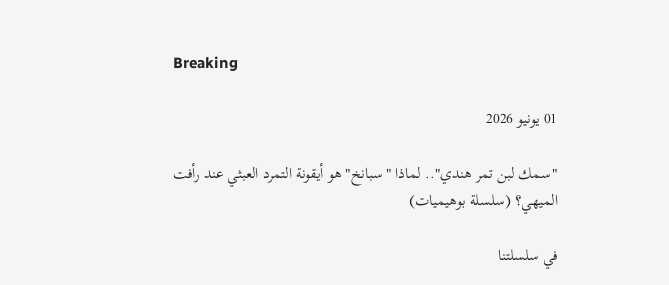Breaking

01 يونيو 2026

"سمك لبن تمر هندي".. لماذا "سبانخ" هو أيقونة التمرد العبثي عند رأفت الميهي؟ (سلسلة بوهيميات)

في سلسلتنا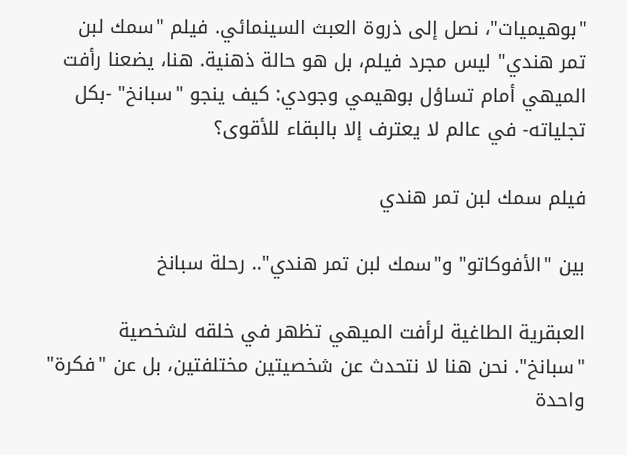"بوهيميات"، نصل إلى ذروة العبث السينمائي. فيلم "سمك لبن تمر هندي" ليس مجرد فيلم، بل هو حالة ذهنية. هنا، يضعنا رأفت الميهي أمام تساؤل بوهيمي وجودي: كيف ينجو "سبانخ" -بكل تجلياته- في عالم لا يعترف إلا بالبقاء للأقوى؟

فيلم سمك لبن تمر هندي

بين "الأفوكاتو" و"سمك لبن تمر هندي".. رحلة سبانخ

العبقرية الطاغية لرأفت الميهي تظهر في خلقه لشخصية "سبانخ". نحن هنا لا نتحدث عن شخصيتين مختلفتين، بل عن "فكرة" واحدة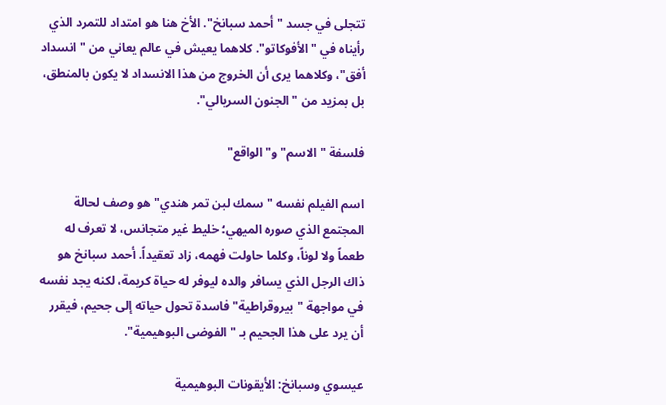تتجلى في جسد "أحمد سبانخ". الأخ هنا هو امتداد للتمرد الذي رأيناه في "الأفوكاتو". كلاهما يعيش في عالم يعاني من "انسداد أفق"، وكلاهما يرى أن الخروج من هذا الانسداد لا يكون بالمنطق، بل بمزيد من "الجنون السريالي".

فلسفة "الاسم" و"الواقع"

اسم الفيلم نفسه "سمك لبن تمر هندي" هو وصف لحالة المجتمع الذي صوره الميهي؛ خليط غير متجانس، لا تعرف له طعماً ولا لوناً، وكلما حاولت فهمه، زاد تعقيداً. أحمد سبانخ هو ذاك الرجل الذي يسافر والده ليوفر له حياة كريمة، لكنه يجد نفسه في مواجهة "بيروقراطية" فاسدة تحول حياته إلى جحيم، فيقرر أن يرد على هذا الجحيم بـ "الفوضى البوهيمية".

عيسوي وسبانخ: الأيقونات البوهيمية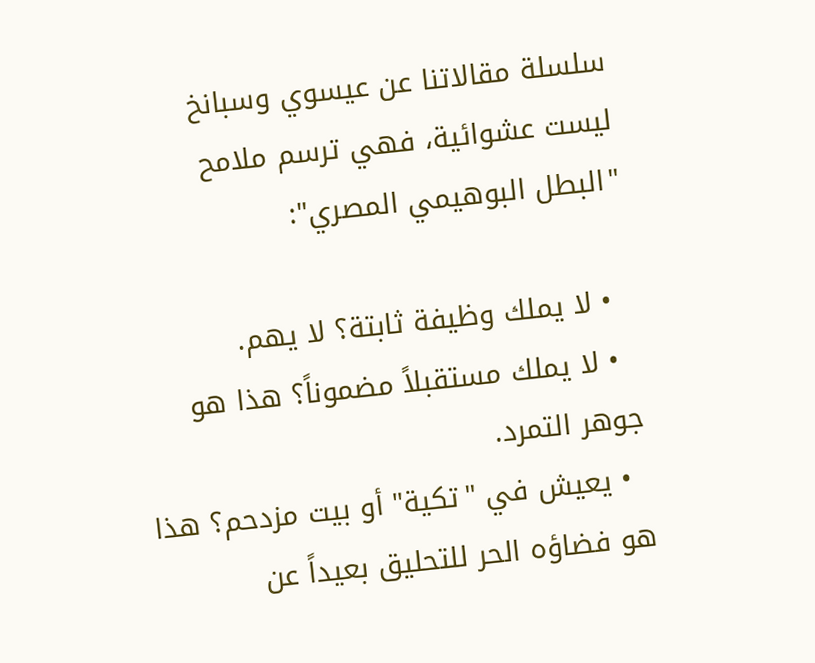سلسلة مقالاتنا عن عيسوي وسبانخ ليست عشوائية، فهي ترسم ملامح "البطل البوهيمي المصري":

  • لا يملك وظيفة ثابتة؟ لا يهم.
  • لا يملك مستقبلاً مضموناً؟ هذا هو جوهر التمرد.
  • يعيش في "تكية" أو بيت مزدحم؟ هذا هو فضاؤه الحر للتحليق بعيداً عن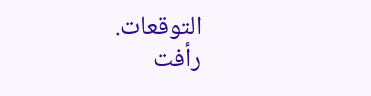التوقعات.
رأفت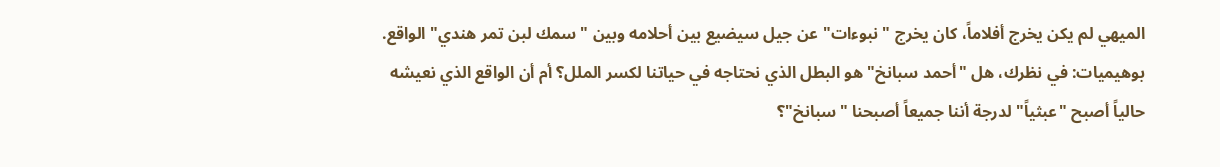الميهي لم يكن يخرج أفلاماً، كان يخرج "نبوءات" عن جيل سيضيع بين أحلامه وبين "سمك لبن تمر هندي" الواقع.
بوهيميات: في نظرك، هل "أحمد سبانخ" هو البطل الذي نحتاجه في حياتنا لكسر الملل؟ أم أن الواقع الذي نعيشه حالياً أصبح "عبثياً" لدرجة أننا جميعاً أصبحنا "سبانخ"؟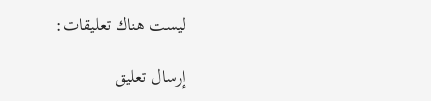ليست هناك تعليقات:

إرسال تعليق